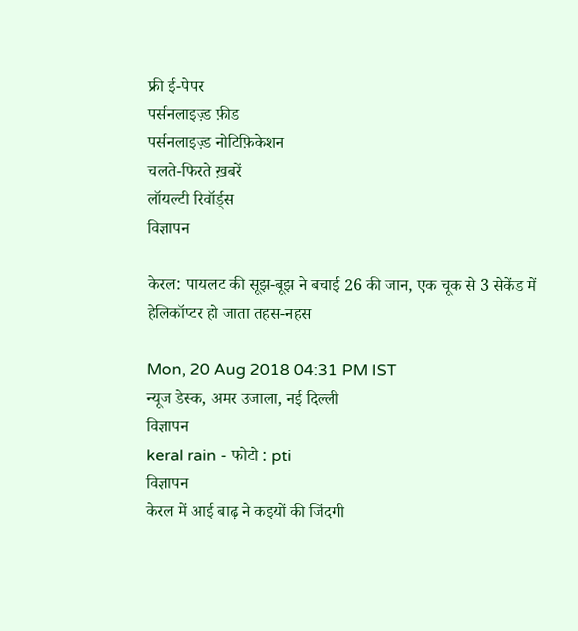फ्री ई-पेपर
पर्सनलाइज़्ड फ़ीड
पर्सनलाइज़्ड नोटिफ़िकेशन
चलते-फिरते ख़बरें
लॉयल्टी रिवॉर्ड्स
विज्ञापन

केरल: पायलट की सूझ-बूझ ने बचाई 26 की जान, एक चूक से 3 सेकेंड में हेलिकॉप्टर हो जाता तहस-नहस

Mon, 20 Aug 2018 04:31 PM IST
न्यूज डेस्क, अमर उजाला, नई दिल्ली
विज्ञापन
keral rain - फोटो : pti
विज्ञापन
केरल में आई बाढ़ ने कइयों की जिंदगी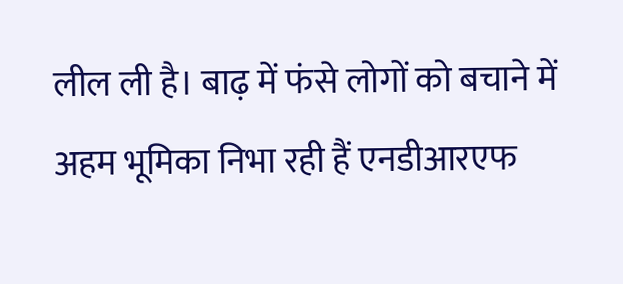लील ली है। बाढ़ में फंसे लोगों को बचाने में अहम भूमिका निभा रही हैं एनडीआरएफ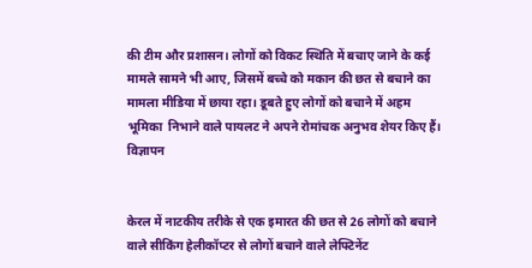की टीम और प्रशासन। लोगों को विकट स्थिति में बचाए जाने के कई मामले सामने भी आए, जिसमें बच्चे को मकान की छत से बचाने का मामला मीडिया में छाया रहा। डूबते हुए लोगों को बचाने में अहम भूमिका  निभाने वाले पायलट ने अपने रोमांचक अनुभव शेयर किए हैं।
विज्ञापन


केरल में नाटकीय तरीके से एक इमारत की छत से 26 लोगों को बचाने वाले सीकिंग हेलीकॉप्टर से लोगों बचाने वाले लेफ्टिनेंट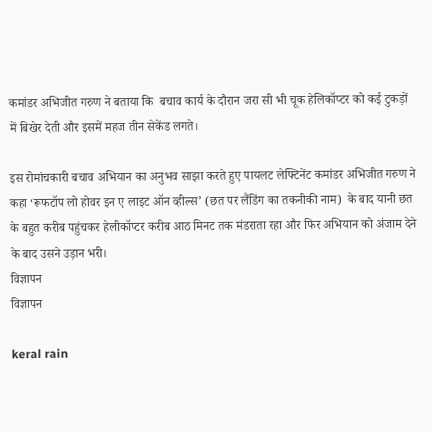कमांडर अभिजीत गरुण ने बताया कि  बचाव कार्य के दौरान जरा सी भी चूक हेलिकॉप्टर को कई टुकड़ों में बिखेर देती और इसमें महज तीन सेकेंड लगते।

इस रोमांचकारी बचाव अभियान का अनुभव साझा करते हुए पायलट लेफ्टिनेंट कमांडर अभिजीत गरुण ने कहा ‘रूफटॉप लो होवर इन ए लाइट ऑन व्हील्स’ (छत पर लैंडिंग का तकनीकी नाम)  के बाद यानी छत के बहुत करीब पहुंचकर हेलीकॉप्टर करीब आठ मिनट तक मंडराता रहा और फिर अभियान को अंजाम देने के बाद उसने उड़ान भरी।
विज्ञापन
विज्ञापन

keral rain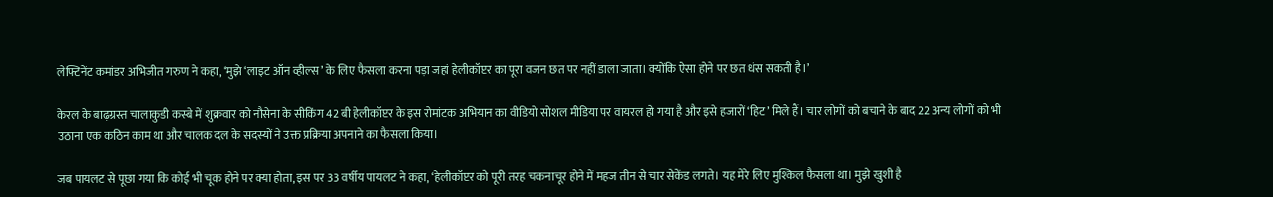लेफ्टिनेंट कमांडर अभिजीत गरुण ने कहा, ‘मुझे ‘लाइट ऑन व्हील्स’ के लिए फैसला करना पड़ा जहां हेलीकॉप्टर का पूरा वजन छत पर नहीं डाला जाता। क्योंकि ऐसा होने पर छत धंस सकती है।’

केरल के बाढ़ग्रस्त चालाकुडी कस्बे में शुक्रवार को नौसेना के सीकिंग 42 बी हेलीकॉप्टर के इस रोमांटक अभियान का वीडियो सोशल मीडिया पर वायरल हो गया है और इसे हजारों ‘हिट’ मिले हैं। चार लोगों को बचाने के बाद 22 अन्य लोगों को भी उठाना एक कठिन काम था और चालक दल के सदस्यों ने उक्त प्रक्रिया अपनाने का फैसला किया।

जब पायलट से पूछा गया कि कोई भी चूक होने पर क्या होता, इस पर 33 वर्षीय पायलट ने कहा, ‘हेलीकॉप्टर को पूरी तरह चकनाचूर होने में महज तीन से चार सेकेंड लगते। यह मेरे लिए मुश्किल फैसला था। मुझे खुशी है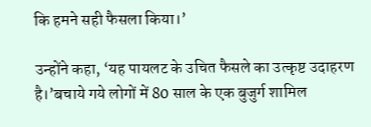कि हमने सही फैसला किया।’

उन्होंने कहा, ‘यह पायलट के उचित फैसले का उत्कृष्ट उदाहरण है।’बचाये गये लोगों में 80 साल के एक बुजुर्ग शामिल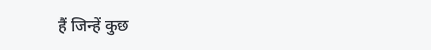हैं जिन्हें कुछ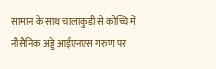सामान के साथ चालाकुडी से कोच्चि में नौसैनिक अड्डे आईएनएस गरुण पर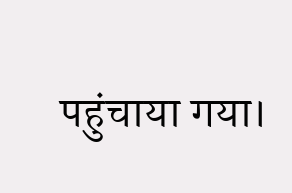पहुंचाया गया।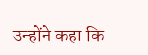उन्होंने कहा कि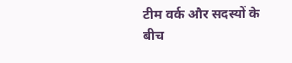टीम वर्क और सदस्यों के बीच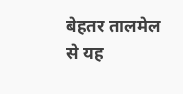बेहतर तालमेल से यह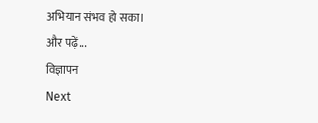अभियान संभव हो सका।
और पढ़ें...
विज्ञापन
Next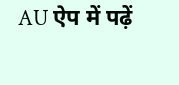AU ऐप में पढ़ें